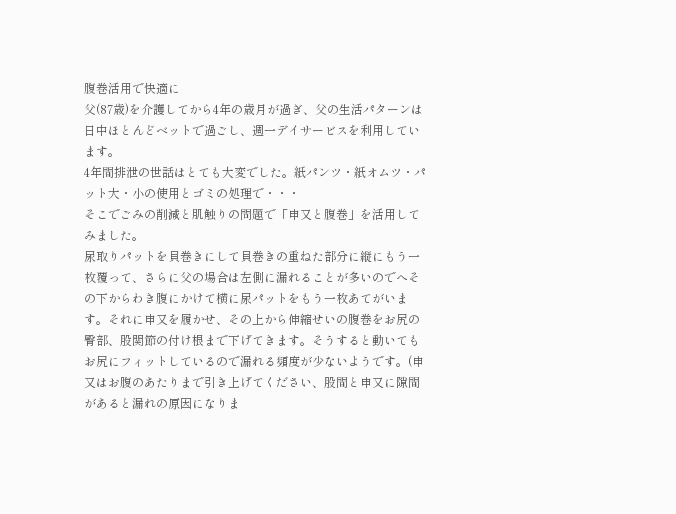腹巻活用で快適に
父(87歳)を介護してから4年の歳月が過ぎ、父の生活パターンは日中ほとんどベットで過ごし、週一デイサービスを利用しています。
4年間排泄の世話はとても大変でした。紙パンツ・紙オムツ・パット大・小の使用とゴミの処理で・・・
そこでごみの削減と肌触りの問題で「申又と腹巻」を活用してみました。
尿取りパットを貝巻きにして貝巻きの重ねた部分に縦にもう一枚覆って、さらに父の場合は左側に漏れることが多いのでへその下からわき腹にかけて横に尿パットをもう一枚あてがいます。それに申又を履かせ、その上から伸縮せいの腹巻をお尻の臀部、股関節の付け根まで下げてきます。そうすると動いてもお尻にフィットしているので漏れる頻度が少ないようです。(申又はお腹のあたりまで引き上げてください、股間と申又に隙間があると漏れの原因になりま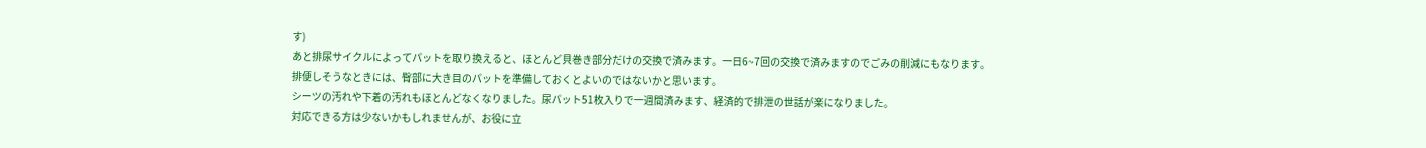す)
あと排尿サイクルによってパットを取り換えると、ほとんど貝巻き部分だけの交換で済みます。一日6~7回の交換で済みますのでごみの削減にもなります。
排便しそうなときには、臀部に大き目のパットを準備しておくとよいのではないかと思います。
シーツの汚れや下着の汚れもほとんどなくなりました。尿パット51枚入りで一週間済みます、経済的で排泄の世話が楽になりました。
対応できる方は少ないかもしれませんが、お役に立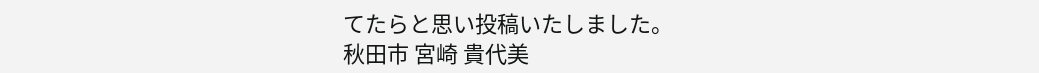てたらと思い投稿いたしました。
秋田市 宮崎 貴代美